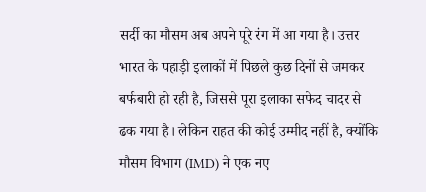सर्दी का मौसम अब अपने पूरे रंग में आ गया है। उत्तर भारत के पहाड़ी इलाकों में पिछले कुछ दिनों से जमकर बर्फबारी हो रही है, जिससे पूरा इलाका सफेद चादर से ढक गया है। लेकिन राहत की कोई उम्मीद नहीं है, क्योंकि मौसम विभाग (IMD) ने एक नए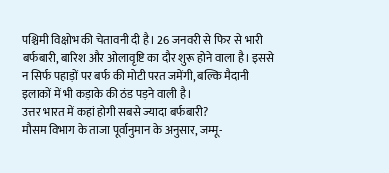पश्चिमी विक्षोभ की चेतावनी दी है। 26 जनवरी से फिर से भारी बर्फबारी, बारिश और ओलावृष्टि का दौर शुरू होने वाला है। इससे न सिर्फ पहाड़ों पर बर्फ की मोटी परत जमेंगी, बल्कि मैदानी इलाकों में भी कड़ाके की ठंड पड़ने वाली है।
उत्तर भारत में कहां होगी सबसे ज्यादा बर्फबारी?
मौसम विभाग के ताजा पूर्वानुमान के अनुसार, जम्मू-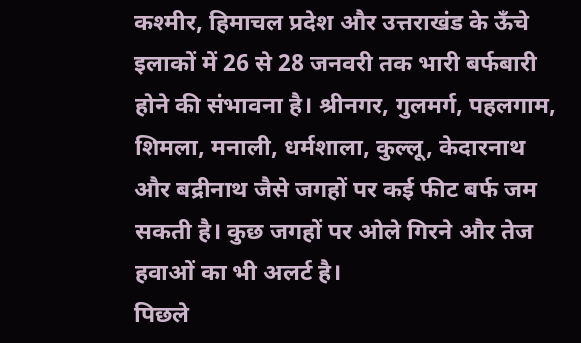कश्मीर, हिमाचल प्रदेश और उत्तराखंड के ऊँचे इलाकों में 26 से 28 जनवरी तक भारी बर्फबारी होने की संभावना है। श्रीनगर, गुलमर्ग, पहलगाम, शिमला, मनाली, धर्मशाला, कुल्लू, केदारनाथ और बद्रीनाथ जैसे जगहों पर कई फीट बर्फ जम सकती है। कुछ जगहों पर ओले गिरने और तेज हवाओं का भी अलर्ट है।
पिछले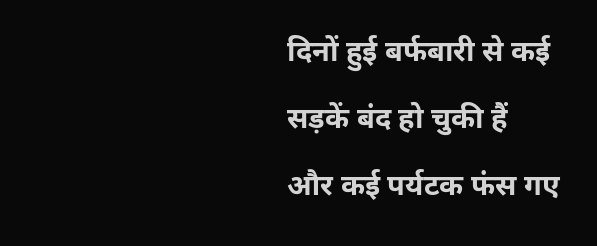दिनों हुई बर्फबारी से कई सड़कें बंद हो चुकी हैं और कई पर्यटक फंस गए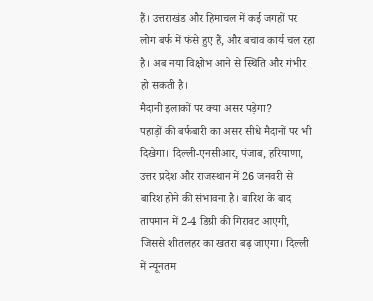हैं। उत्तराखंड और हिमाचल में कई जगहों पर लोग बर्फ में फंसे हुए हैं, और बचाव कार्य चल रहा है। अब नया विक्षोभ आने से स्थिति और गंभीर हो सकती है।
मैदानी इलाकों पर क्या असर पड़ेगा?
पहाड़ों की बर्फबारी का असर सीधे मैदानों पर भी दिखेगा। दिल्ली-एनसीआर, पंजाब, हरियाणा, उत्तर प्रदेश और राजस्थान में 26 जनवरी से बारिश होने की संभावना है। बारिश के बाद तापमान में 2-4 डिग्री की गिरावट आएगी, जिससे शीतलहर का खतरा बढ़ जाएगा। दिल्ली में न्यूनतम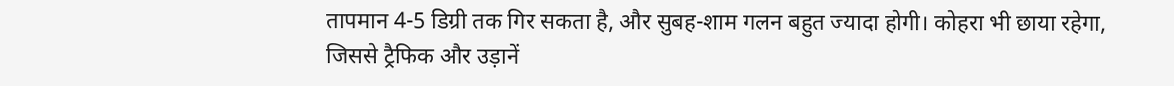तापमान 4-5 डिग्री तक गिर सकता है, और सुबह-शाम गलन बहुत ज्यादा होगी। कोहरा भी छाया रहेगा, जिससे ट्रैफिक और उड़ानें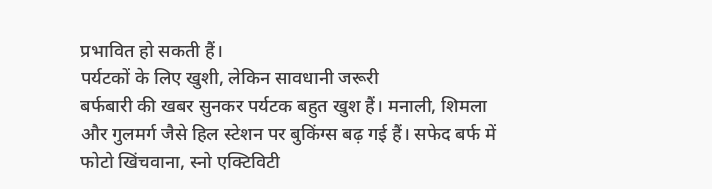प्रभावित हो सकती हैं।
पर्यटकों के लिए खुशी, लेकिन सावधानी जरूरी
बर्फबारी की खबर सुनकर पर्यटक बहुत खुश हैं। मनाली, शिमला और गुलमर्ग जैसे हिल स्टेशन पर बुकिंग्स बढ़ गई हैं। सफेद बर्फ में फोटो खिंचवाना, स्नो एक्टिविटी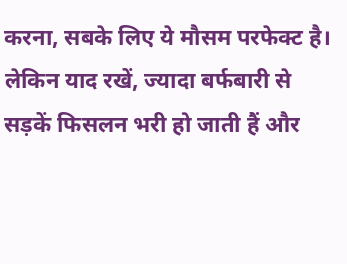करना, सबके लिए ये मौसम परफेक्ट है। लेकिन याद रखें, ज्यादा बर्फबारी से सड़कें फिसलन भरी हो जाती हैं और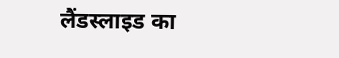लैंडस्लाइड का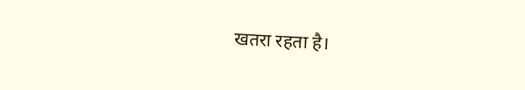खतरा रहता है।